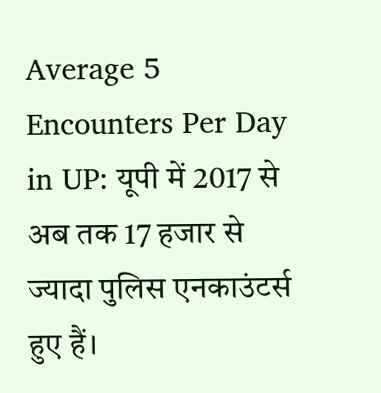Average 5 Encounters Per Day in UP: यूपी में 2017 से अब तक 17 हजार से ज्यादा पुलिस एनकाउंटर्स हुए हैं।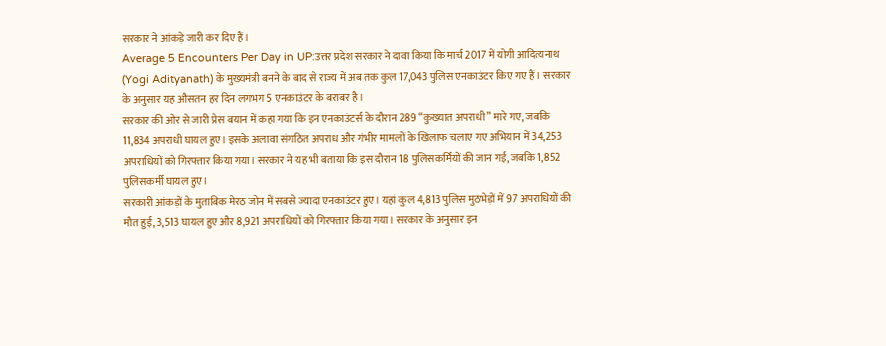सरकार ने आंकड़े जारी कर दिए हैं।
Average 5 Encounters Per Day in UP:उत्तर प्रदेश सरकार ने दावा किया कि मार्च 2017 में योगी आदित्यनाथ (Yogi Adityanath) के मुख्यमंत्री बनने के बाद से राज्य में अब तक कुल 17,043 पुलिस एनकाउंटर किए गए हैं। सरकार के अनुसार यह औसतन हर दिन लगभग 5 एनकाउंटर के बराबर है।
सरकार की ओर से जारी प्रेस बयान में कहा गया कि इन एनकाउंटर्स के दौरान 289 “कुख्यात अपराधी” मारे गए, जबकि 11,834 अपराधी घायल हुए। इसके अलावा संगठित अपराध और गंभीर मामलों के खिलाफ चलाए गए अभियान में 34,253 अपराधियों को गिरफ्तार किया गया। सरकार ने यह भी बताया कि इस दौरान 18 पुलिसकर्मियों की जान गई, जबकि 1,852 पुलिसकर्मी घायल हुए।
सरकारी आंकड़ों के मुताबिक मेरठ जोन में सबसे ज्यादा एनकाउंटर हुए। यहां कुल 4,813 पुलिस मुठभेड़ों में 97 अपराधियों की मौत हुई, 3,513 घायल हुए और 8,921 अपराधियों को गिरफ्तार किया गया। सरकार के अनुसार इन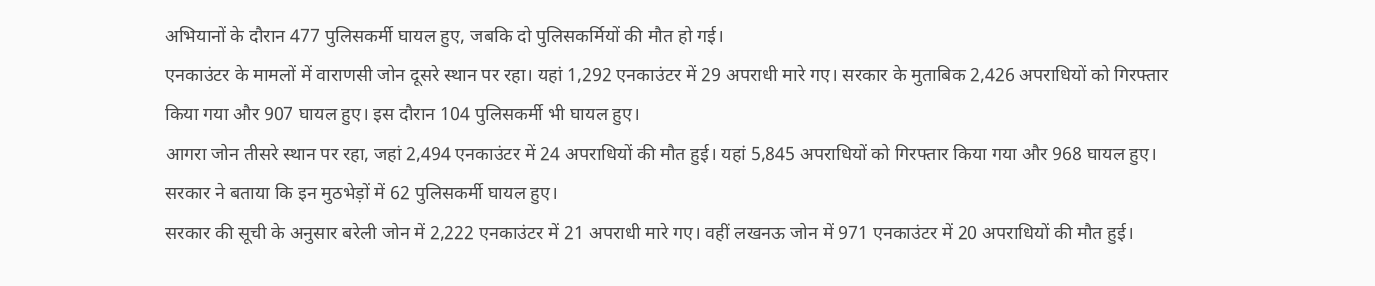अभियानों के दौरान 477 पुलिसकर्मी घायल हुए, जबकि दो पुलिसकर्मियों की मौत हो गई।
एनकाउंटर के मामलों में वाराणसी जोन दूसरे स्थान पर रहा। यहां 1,292 एनकाउंटर में 29 अपराधी मारे गए। सरकार के मुताबिक 2,426 अपराधियों को गिरफ्तार किया गया और 907 घायल हुए। इस दौरान 104 पुलिसकर्मी भी घायल हुए।
आगरा जोन तीसरे स्थान पर रहा, जहां 2,494 एनकाउंटर में 24 अपराधियों की मौत हुई। यहां 5,845 अपराधियों को गिरफ्तार किया गया और 968 घायल हुए। सरकार ने बताया कि इन मुठभेड़ों में 62 पुलिसकर्मी घायल हुए।
सरकार की सूची के अनुसार बरेली जोन में 2,222 एनकाउंटर में 21 अपराधी मारे गए। वहीं लखनऊ जोन में 971 एनकाउंटर में 20 अपराधियों की मौत हुई।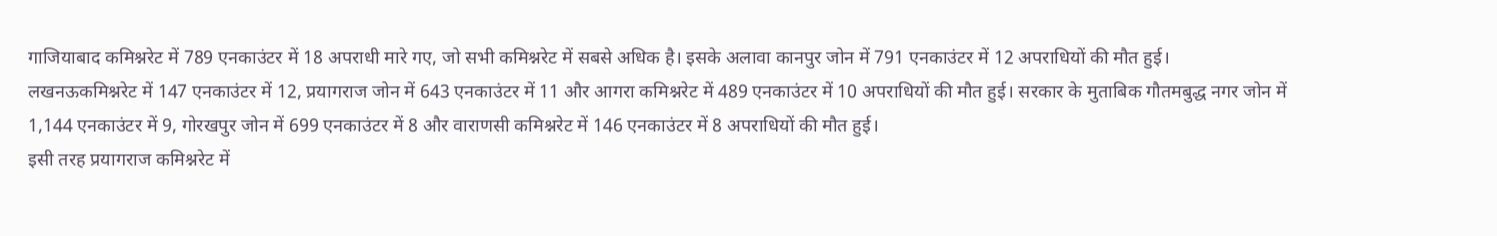गाजियाबाद कमिश्नरेट में 789 एनकाउंटर में 18 अपराधी मारे गए, जो सभी कमिश्नरेट में सबसे अधिक है। इसके अलावा कानपुर जोन में 791 एनकाउंटर में 12 अपराधियों की मौत हुई।
लखनऊकमिश्नरेट में 147 एनकाउंटर में 12, प्रयागराज जोन में 643 एनकाउंटर में 11 और आगरा कमिश्नरेट में 489 एनकाउंटर में 10 अपराधियों की मौत हुई। सरकार के मुताबिक गौतमबुद्ध नगर जोन में 1,144 एनकाउंटर में 9, गोरखपुर जोन में 699 एनकाउंटर में 8 और वाराणसी कमिश्नरेट में 146 एनकाउंटर में 8 अपराधियों की मौत हुई।
इसी तरह प्रयागराज कमिश्नरेट में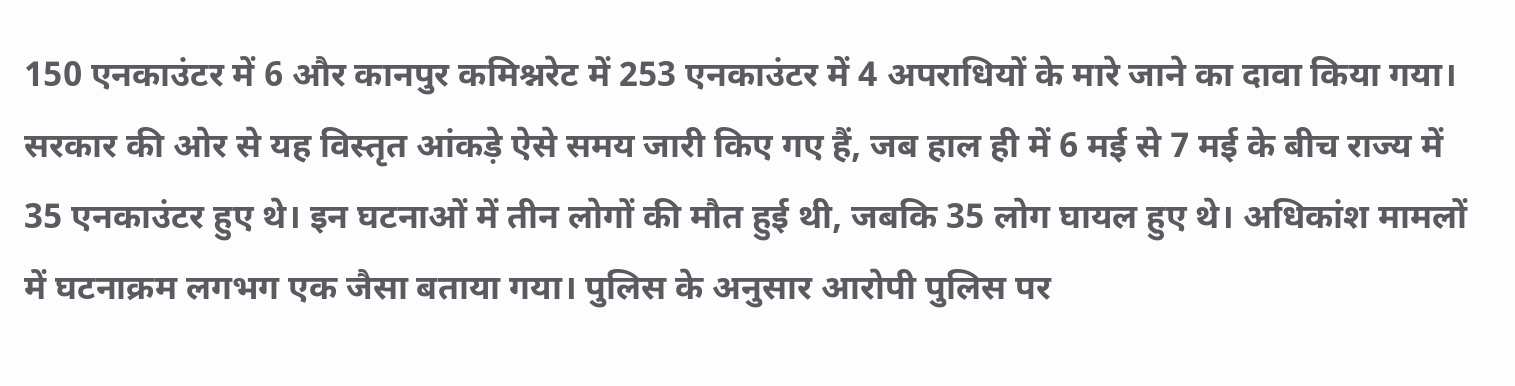150 एनकाउंटर में 6 और कानपुर कमिश्नरेट में 253 एनकाउंटर में 4 अपराधियों के मारे जाने का दावा किया गया।
सरकार की ओर से यह विस्तृत आंकड़े ऐसे समय जारी किए गए हैं, जब हाल ही में 6 मई से 7 मई के बीच राज्य में 35 एनकाउंटर हुए थे। इन घटनाओं में तीन लोगों की मौत हुई थी, जबकि 35 लोग घायल हुए थे। अधिकांश मामलों में घटनाक्रम लगभग एक जैसा बताया गया। पुलिस के अनुसार आरोपी पुलिस पर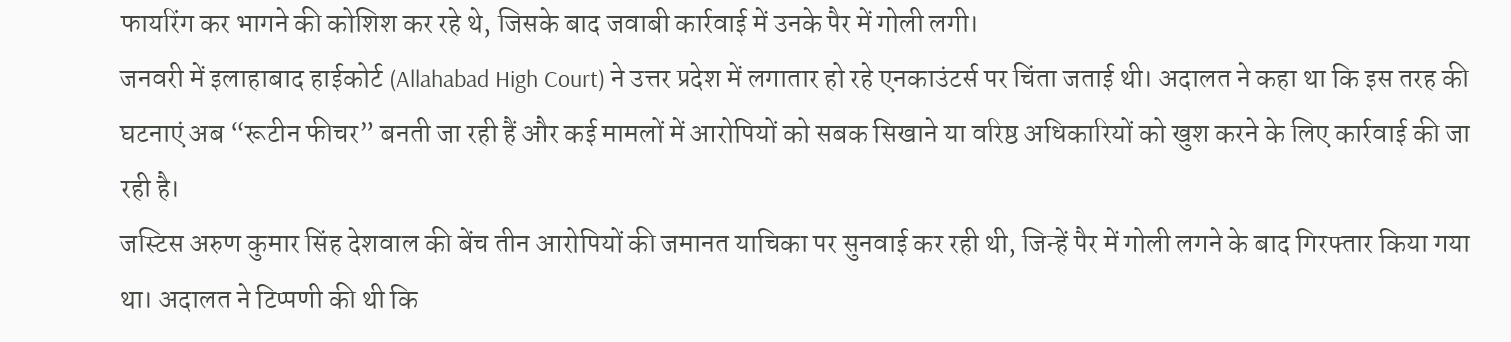फायरिंग कर भागने की कोशिश कर रहे थे, जिसके बाद जवाबी कार्रवाई में उनके पैर में गोली लगी।
जनवरी में इलाहाबाद हाईकोर्ट (Allahabad High Court) ने उत्तर प्रदेश में लगातार हो रहे एनकाउंटर्स पर चिंता जताई थी। अदालत ने कहा था कि इस तरह की घटनाएं अब “रूटीन फीचर” बनती जा रही हैं और कई मामलों में आरोपियों को सबक सिखाने या वरिष्ठ अधिकारियों को खुश करने के लिए कार्रवाई की जा रही है।
जस्टिस अरुण कुमार सिंह देशवाल की बेंच तीन आरोपियों की जमानत याचिका पर सुनवाई कर रही थी, जिन्हें पैर में गोली लगने के बाद गिरफ्तार किया गया था। अदालत ने टिप्पणी की थी कि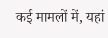कई मामलों में, यहां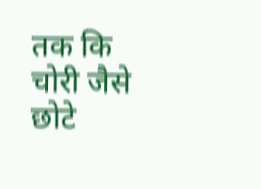तक कि चोरी जैसे छोटे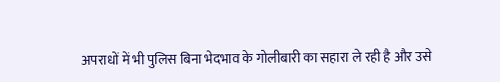अपराधों में भी पुलिस बिना भेदभाव के गोलीबारी का सहारा ले रही है और उसे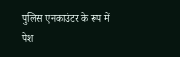पुलिस एनकाउंटर के रूप में पेश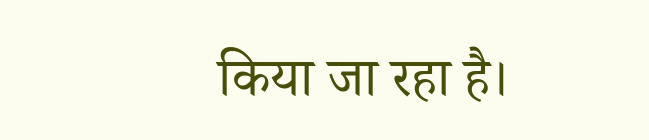किया जा रहा है।